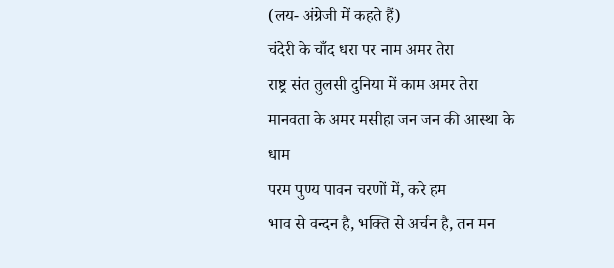(लय- अंग्रेजी में कहते हैं)
चंदेरी के चाँद धरा पर नाम अमर तेरा
राष्ट्र संत तुलसी दुनिया में काम अमर तेरा
मानवता के अमर मसीहा जन जन की आस्था के धाम
परम पुण्य पावन चरणों में, करे हम
भाव से वन्दन है, भक्ति से अर्चन है, तन मन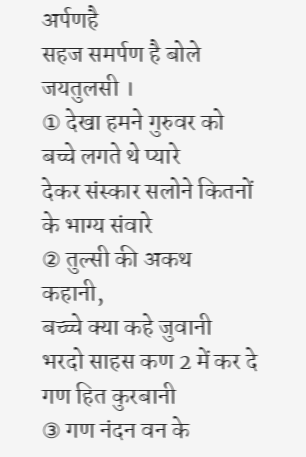अर्पणहै
सहज समर्पण है बोले जयतुलसी ।
① देखा हमने गुरुवर को बच्चे लगते थे प्यारे
देकर संस्कार सलोने कितनों के भाग्य संवारे
② तुल्सी की अकथ कहानी,
बच्च्चे क्या कहे जुवानी
भरदो साहस कण 2 में कर दे गण हित कुरबानी
③ गण नंदन वन के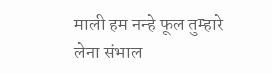माली हम नन्हे फूल तुम्हारे
लेना संभाल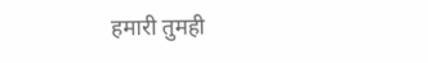हमारी तुमही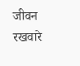जीवन रखवारे